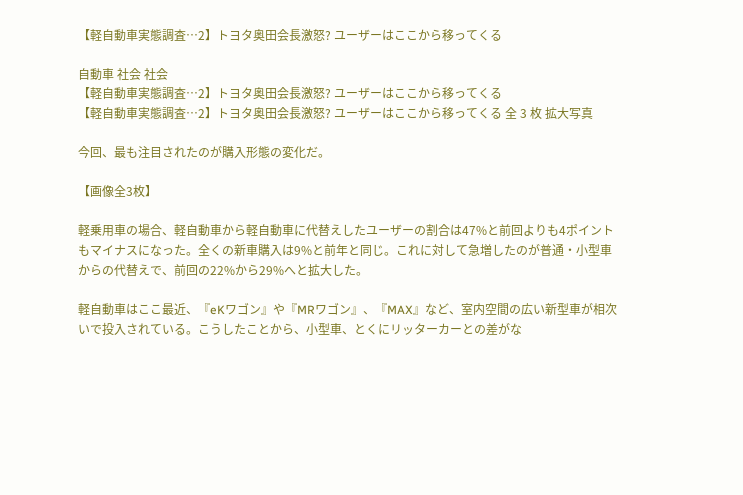【軽自動車実態調査…2】トヨタ奥田会長激怒? ユーザーはここから移ってくる

自動車 社会 社会
【軽自動車実態調査…2】トヨタ奥田会長激怒? ユーザーはここから移ってくる
【軽自動車実態調査…2】トヨタ奥田会長激怒? ユーザーはここから移ってくる 全 3 枚 拡大写真

今回、最も注目されたのが購入形態の変化だ。

【画像全3枚】

軽乗用車の場合、軽自動車から軽自動車に代替えしたユーザーの割合は47%と前回よりも4ポイントもマイナスになった。全くの新車購入は9%と前年と同じ。これに対して急増したのが普通・小型車からの代替えで、前回の22%から29%へと拡大した。

軽自動車はここ最近、『eKワゴン』や『MRワゴン』、『MAX』など、室内空間の広い新型車が相次いで投入されている。こうしたことから、小型車、とくにリッターカーとの差がな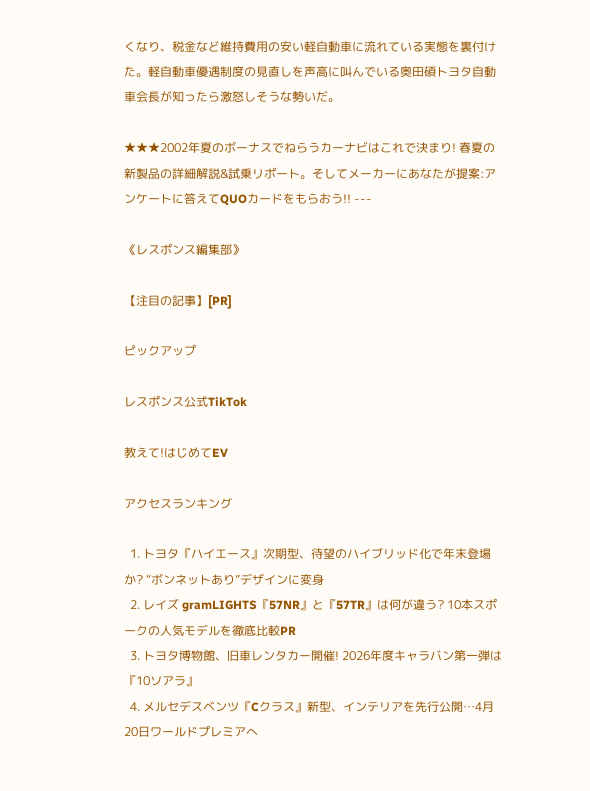くなり、税金など維持費用の安い軽自動車に流れている実態を裏付けた。軽自動車優遇制度の見直しを声高に叫んでいる奥田碩トヨタ自動車会長が知ったら激怒しそうな勢いだ。

★★★2002年夏のボーナスでねらうカーナビはこれで決まり! 春夏の新製品の詳細解説&試乗リポート。そしてメーカーにあなたが提案:アンケートに答えてQUOカードをもらおう!! ---

《レスポンス編集部》

【注目の記事】[PR]

ピックアップ

レスポンス公式TikTok

教えて!はじめてEV

アクセスランキング

  1. トヨタ『ハイエース』次期型、待望のハイブリッド化で年末登場か? “ボンネットあり”デザインに変身
  2. レイズ gramLIGHTS『57NR』と『57TR』は何が違う? 10本スポークの人気モデルを徹底比較PR
  3. トヨタ博物館、旧車レンタカー開催! 2026年度キャラバン第一弾は『10ソアラ』
  4. メルセデスベンツ『Cクラス』新型、インテリアを先行公開…4月20日ワールドプレミアへ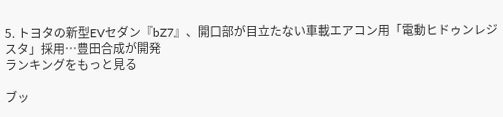5. トヨタの新型EVセダン『bZ7』、開口部が目立たない車載エアコン用「電動ヒドゥンレジスタ」採用…豊田合成が開発
ランキングをもっと見る

ブッ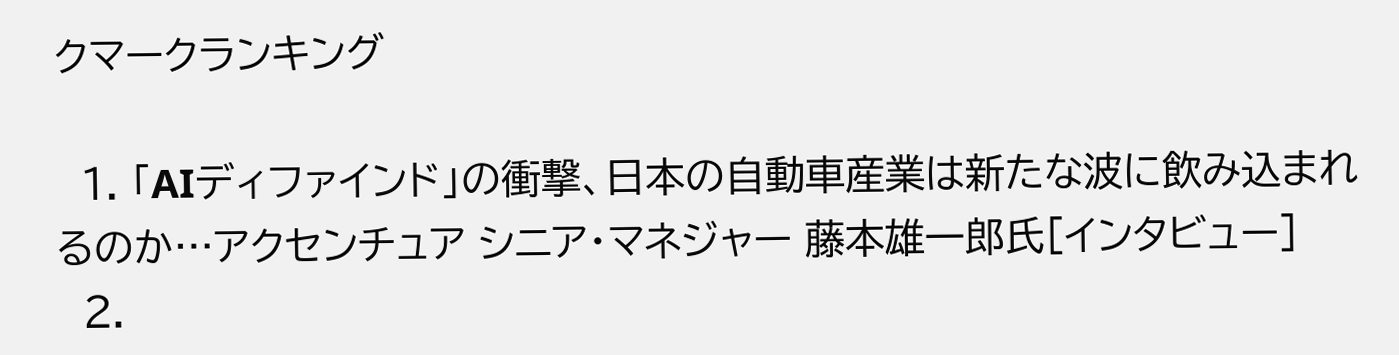クマークランキング

  1. 「AIディファインド」の衝撃、日本の自動車産業は新たな波に飲み込まれるのか…アクセンチュア シニア・マネジャー 藤本雄一郎氏[インタビュー]
  2.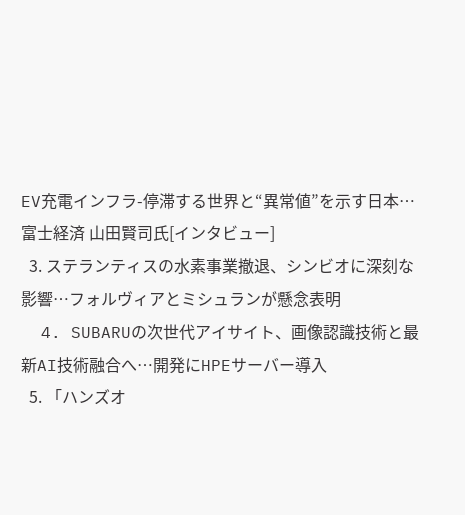EV充電インフラ-停滞する世界と“異常値”を示す日本…富士経済 山田賢司氏[インタビュー]
  3. ステランティスの水素事業撤退、シンビオに深刻な影響…フォルヴィアとミシュランが懸念表明
  4. SUBARUの次世代アイサイト、画像認識技術と最新AI技術融合へ…開発にHPEサーバー導入
  5. 「ハンズオ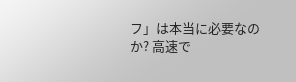フ」は本当に必要なのか? 高速で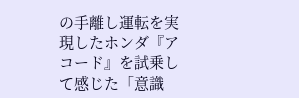の手離し運転を実現したホンダ『アコード』を試乗して感じた「意識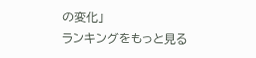の変化」
ランキングをもっと見る